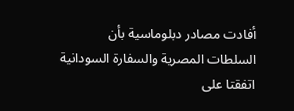أفادت مصادر دبلوماسية بأن السلطات المصرية والسفارة السودانية اتفقتا على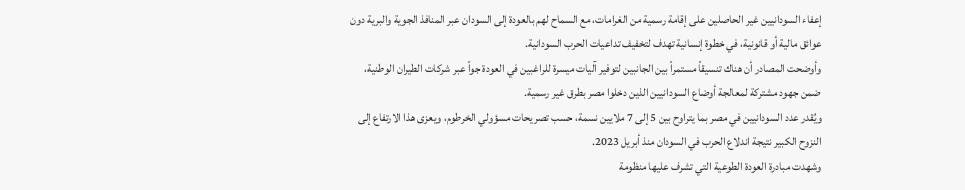إعفاء السودانيين غير الحاصلين على إقامة رسمية من الغرامات، مع السماح لهم بالعودة إلى السودان عبر المنافذ الجوية والبرية دون عوائق مالية أو قانونية، في خطوة إنسانية تهدف لتخفيف تداعيات الحرب السودانية.
وأوضحت المصادر أن هناك تنسيقاً مستمراً بين الجانبين لتوفير آليات ميسرة للراغبين في العودة جواً عبر شركات الطيران الوطنية، ضمن جهود مشتركة لمعالجة أوضاع السودانيين الذين دخلوا مصر بطرق غير رسمية.
ويُقدر عدد السودانيين في مصر بما يتراوح بين 5 إلى 7 ملايين نسمة، حسب تصريحات مسؤولي الخرطوم، ويعزى هذا الارتفاع إلى النزوح الكبير نتيجة اندلاع الحرب في السودان منذ أبريل 2023.
وشهدت مبادرة العودة الطوعية التي تشرف عليها منظومة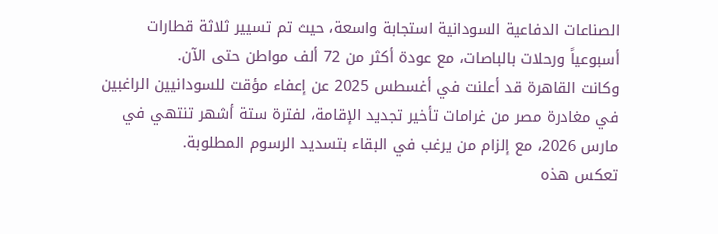الصناعات الدفاعية السودانية استجابة واسعة، حيث تم تسيير ثلاثة قطارات أسبوعياً ورحلات بالباصات، مع عودة أكثر من 72 ألف مواطن حتى الآن.
وكانت القاهرة قد أعلنت في أغسطس 2025 عن إعفاء مؤقت للسودانيين الراغبين في مغادرة مصر من غرامات تأخير تجديد الإقامة، لفترة ستة أشهر تنتهي في مارس 2026، مع إلزام من يرغب في البقاء بتسديد الرسوم المطلوبة.
تعكس هذه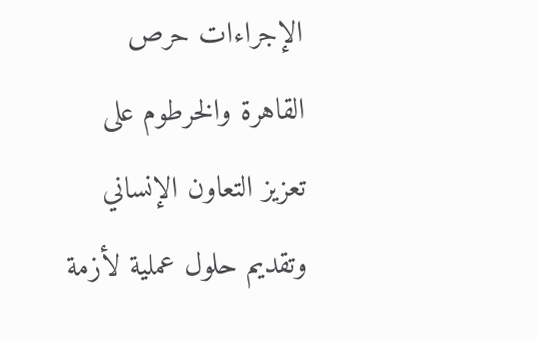الإجراءات حرص القاهرة والخرطوم على تعزيز التعاون الإنساني وتقديم حلول عملية لأزمة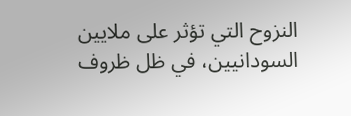النزوح التي تؤثر على ملايين السودانيين، في ظل ظروف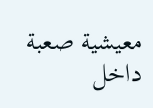معيشية صعبة داخل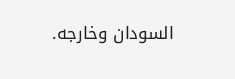السودان وخارجه.